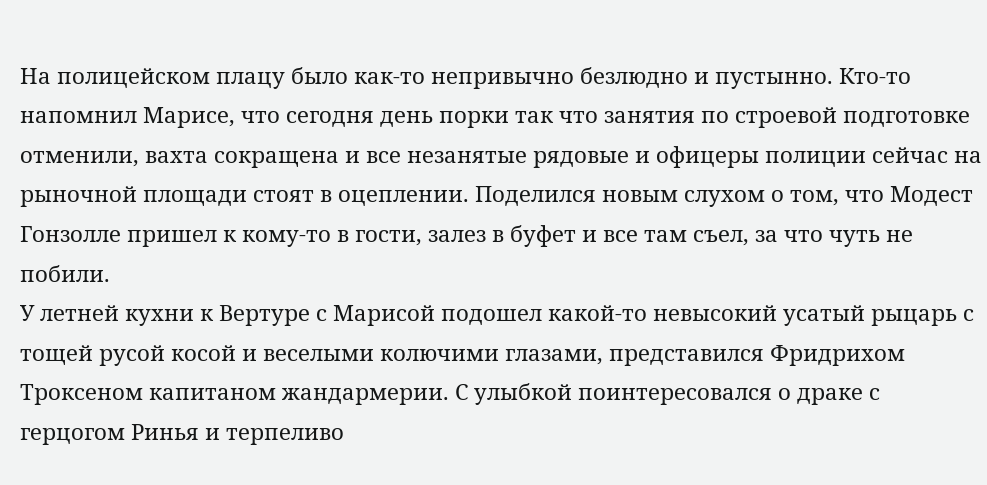На полицейском плацу было как-то непривычно безлюдно и пустынно. Кто-то напомнил Марисе, что сегодня день порки так что занятия по строевой подготовке отменили, вахта сокращена и все незанятые рядовые и офицеры полиции сейчас на рыночной площади стоят в оцеплении. Поделился новым слухом о том, что Модест Гонзолле пришел к кому-то в гости, залез в буфет и все там съел, за что чуть не побили.
У летней кухни к Вертуре с Марисой подошел какой-то невысокий усатый рыцарь с тощей русой косой и веселыми колючими глазами, представился Фридрихом Троксеном капитаном жандармерии. С улыбкой поинтересовался о драке с герцогом Ринья и терпеливо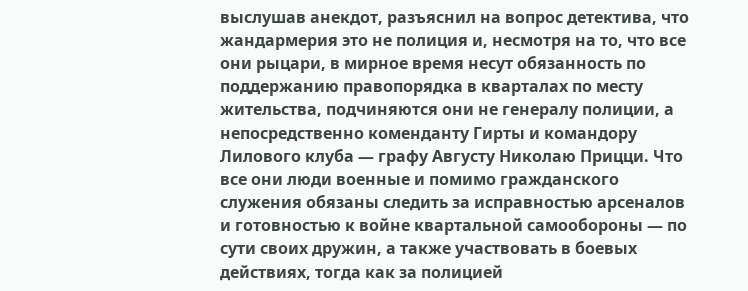выслушав анекдот, разъяснил на вопрос детектива, что жандармерия это не полиция и, несмотря на то, что все они рыцари, в мирное время несут обязанность по поддержанию правопорядка в кварталах по месту жительства, подчиняются они не генералу полиции, а непосредственно коменданту Гирты и командору Лилового клуба — графу Августу Николаю Прицци. Что все они люди военные и помимо гражданского служения обязаны следить за исправностью арсеналов и готовностью к войне квартальной самообороны — по сути своих дружин, а также участвовать в боевых действиях, тогда как за полицией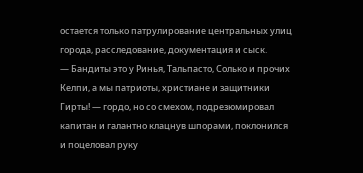остается только патрулирование центральных улиц города, расследование, документация и сыск.
— Бандиты это у Ринья, Тальпасто, Солько и прочих Келпи, а мы патриоты, христиане и защитники Гирты! — гордо, но со смехом, подрезюмировал капитан и галантно клацнув шпорами, поклонился и поцеловал руку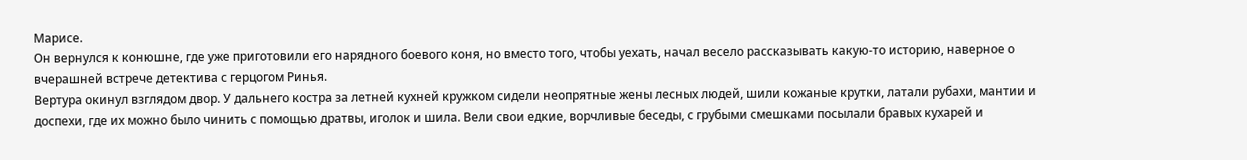Марисе.
Он вернулся к конюшне, где уже приготовили его нарядного боевого коня, но вместо того, чтобы уехать, начал весело рассказывать какую-то историю, наверное о вчерашней встрече детектива с герцогом Ринья.
Вертура окинул взглядом двор. У дальнего костра за летней кухней кружком сидели неопрятные жены лесных людей, шили кожаные крутки, латали рубахи, мантии и доспехи, где их можно было чинить с помощью дратвы, иголок и шила. Вели свои едкие, ворчливые беседы, с грубыми смешками посылали бравых кухарей и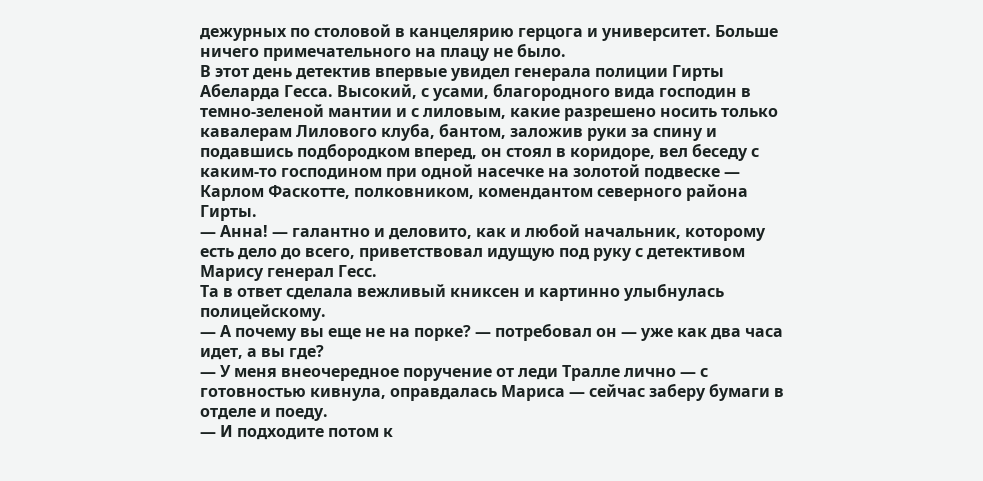дежурных по столовой в канцелярию герцога и университет. Больше ничего примечательного на плацу не было.
В этот день детектив впервые увидел генерала полиции Гирты Абеларда Гесса. Высокий, с усами, благородного вида господин в темно-зеленой мантии и с лиловым, какие разрешено носить только кавалерам Лилового клуба, бантом, заложив руки за спину и подавшись подбородком вперед, он стоял в коридоре, вел беседу с каким-то господином при одной насечке на золотой подвеске — Карлом Фаскотте, полковником, комендантом северного района Гирты.
— Анна! — галантно и деловито, как и любой начальник, которому есть дело до всего, приветствовал идущую под руку с детективом Марису генерал Гесс.
Та в ответ сделала вежливый книксен и картинно улыбнулась полицейскому.
— А почему вы еще не на порке? — потребовал он — уже как два часа идет, а вы где?
— У меня внеочередное поручение от леди Тралле лично — с готовностью кивнула, оправдалась Мариса — сейчас заберу бумаги в отделе и поеду.
— И подходите потом к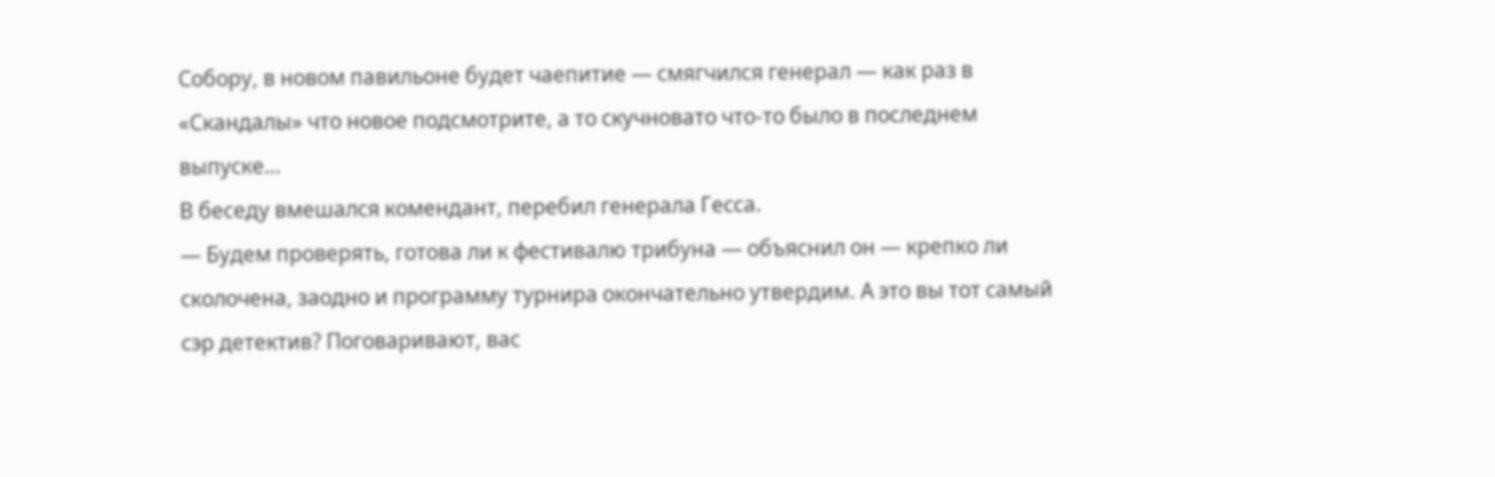Собору, в новом павильоне будет чаепитие — смягчился генерал — как раз в «Скандалы» что новое подсмотрите, а то скучновато что-то было в последнем выпуске…
В беседу вмешался комендант, перебил генерала Гесса.
— Будем проверять, готова ли к фестивалю трибуна — объяснил он — крепко ли сколочена, заодно и программу турнира окончательно утвердим. А это вы тот самый сэр детектив? Поговаривают, вас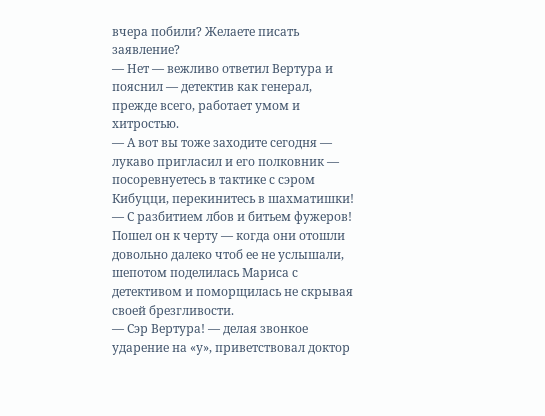вчера побили? Желаете писать заявление?
— Нет — вежливо ответил Вертура и пояснил — детектив как генерал, прежде всего, работает умом и хитростью.
— А вот вы тоже заходите сегодня — лукаво пригласил и его полковник — посоревнуетесь в тактике с сэром Кибуцци, перекинитесь в шахматишки!
— С разбитием лбов и битьем фужеров! Пошел он к черту — когда они отошли довольно далеко чтоб ее не услышали, шепотом поделилась Мариса с детективом и поморщилась не скрывая своей брезгливости.
— Сэр Вертура! — делая звонкое ударение на «у», приветствовал доктор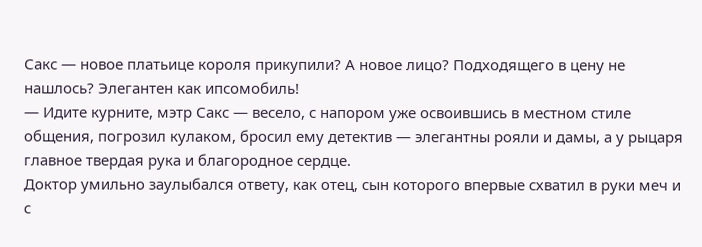Сакс — новое платьице короля прикупили? А новое лицо? Подходящего в цену не нашлось? Элегантен как ипсомобиль!
— Идите курните, мэтр Сакс — весело, с напором уже освоившись в местном стиле общения, погрозил кулаком, бросил ему детектив — элегантны рояли и дамы, а у рыцаря главное твердая рука и благородное сердце.
Доктор умильно заулыбался ответу, как отец, сын которого впервые схватил в руки меч и с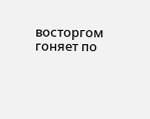восторгом гоняет по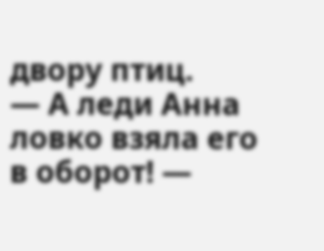двору птиц.
— А леди Анна ловко взяла его в оборот! —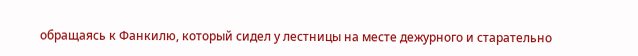обращаясь к Фанкилю, который сидел у лестницы на месте дежурного и старательно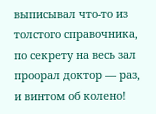выписывал что-то из толстого справочника, по секрету на весь зал проорал доктор — раз, и винтом об колено!